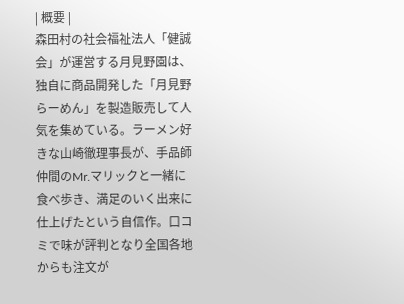| 概要 |
森田村の社会福祉法人「健誠会」が運営する月見野園は、独自に商品開発した「月見野らーめん」を製造販売して人気を集めている。ラーメン好きな山崎徹理事長が、手品師仲間のMr.マリックと一緒に食べ歩き、満足のいく出来に仕上げたという自信作。口コミで味が評判となり全国各地からも注文が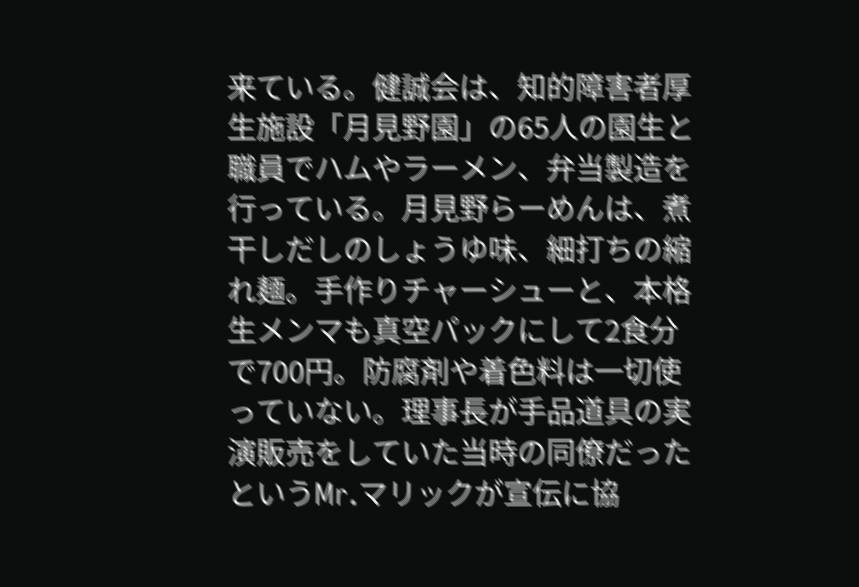来ている。健誠会は、知的障害者厚生施設「月見野園」の65人の園生と職員でハムやラーメン、弁当製造を行っている。月見野らーめんは、煮干しだしのしょうゆ味、細打ちの縮れ麺。手作りチャーシューと、本格生メンマも真空パックにして2食分で700円。防腐剤や着色料は一切使っていない。理事長が手品道具の実演販売をしていた当時の同僚だったというMr.マリックが宣伝に協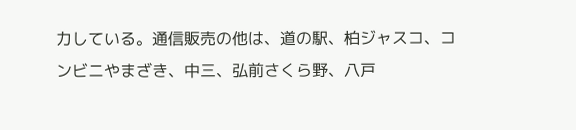力している。通信販売の他は、道の駅、柏ジャスコ、コンビニやまざき、中三、弘前さくら野、八戸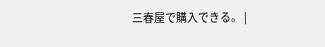三春屋で購入できる。 |